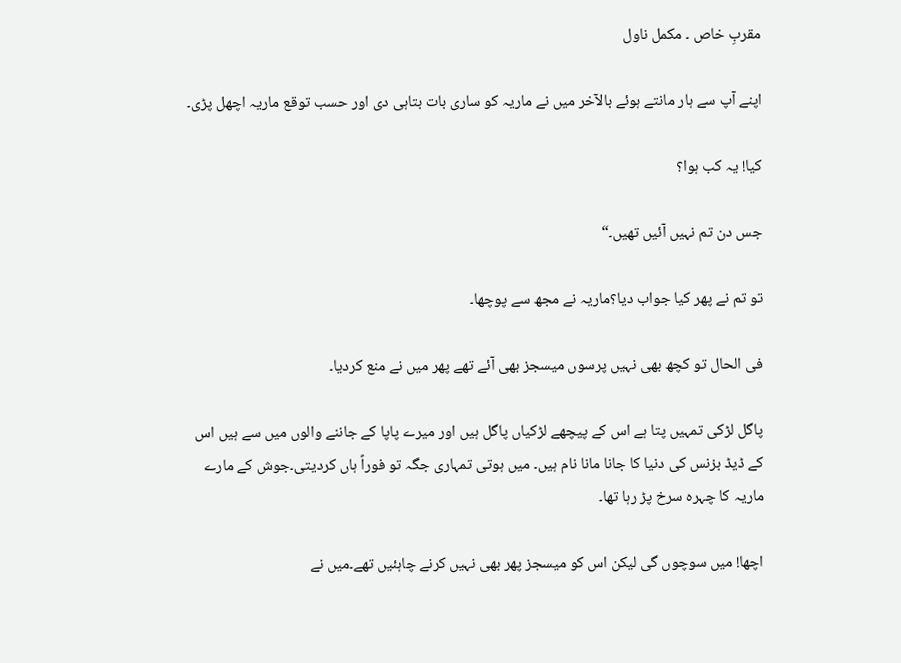مقربِ خاص ۔ مکمل ناول

اپنے آپ سے ہار مانتے ہوئے بالآخر میں نے ماریہ کو ساری بات بتاہی دی اور حسب توقع ماریہ اچھل پڑی۔

کیا! یہ کب ہوا؟

جس دن تم نہیں آئیں تھیں۔“

تو تم نے پھر کیا جواب دیا؟ماریہ نے مجھ سے پوچھا۔

فی الحال تو کچھ بھی نہیں پرسوں میسجز بھی آئے تھے پھر میں نے منع کردیا۔

پاگل لڑکی تمہیں پتا ہے اس کے پیچھے لڑکیاں پاگل ہیں اور میرے پاپا کے جاننے والوں میں سے ہیں اس کے ڈیڈ بزنس کی دنیا کا جانا مانا نام ہیں۔ میں ہوتی تمہاری جگہ تو فوراً ہاں کردیتی۔جوش کے مارے ماریہ کا چہرہ سرخ پڑ رہا تھا۔

اچھا! میں سوچوں گی لیکن اس کو میسجز پھر بھی نہیں کرنے چاہئیں تھے۔میں نے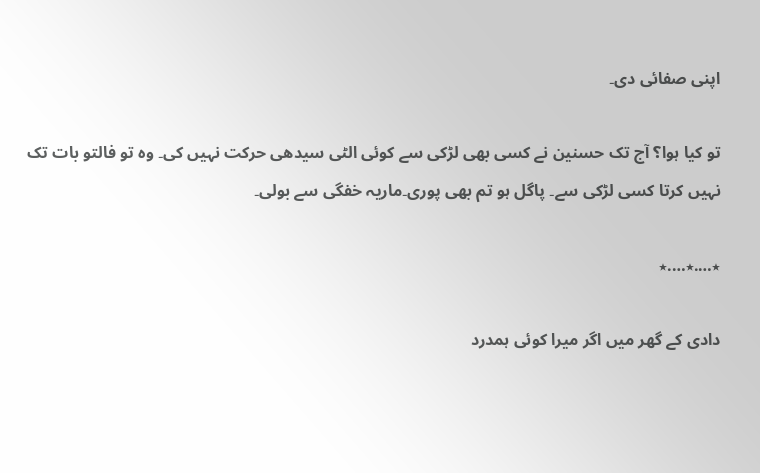اپنی صفائی دی۔

تو کیا ہوا؟ آج تک حسنین نے کسی بھی لڑکی سے کوئی الٹی سیدھی حرکت نہیں کی۔ وہ تو فالتو بات تک نہیں کرتا کسی لڑکی سے۔ پاگل ہو تم بھی پوری۔ماریہ خفگی سے بولی۔

٭….٭….٭

دادی کے گھر میں اگر میرا کوئی ہمدرد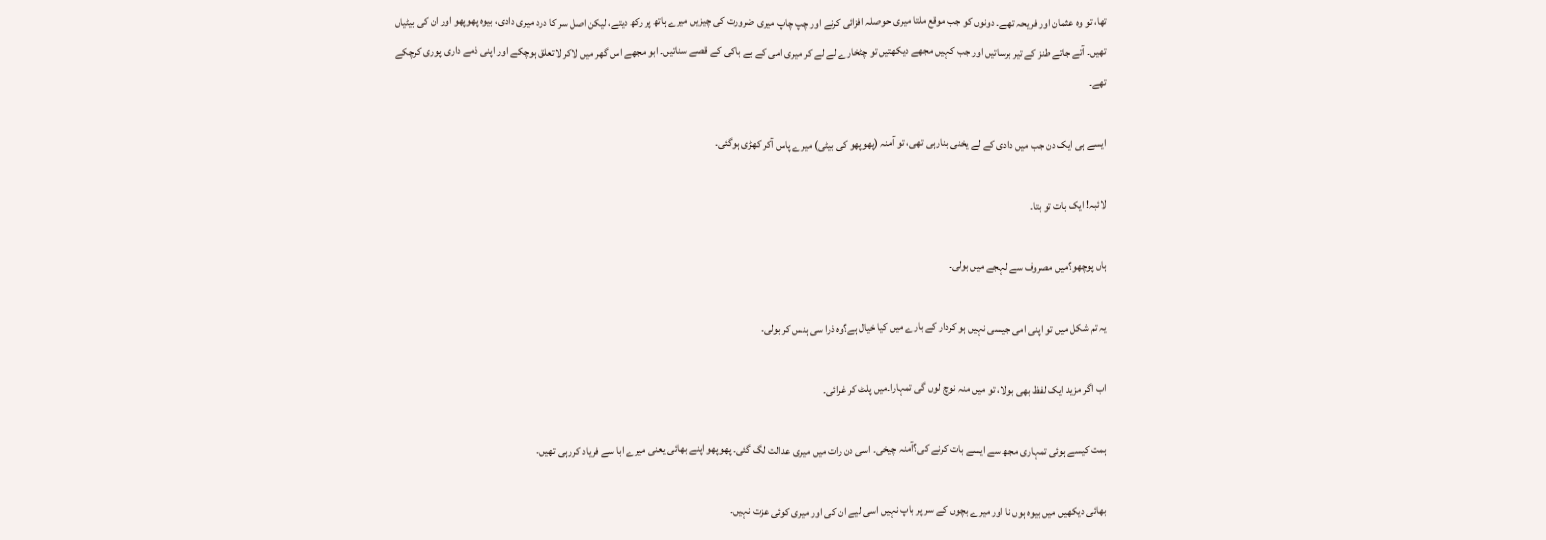تھا، تو وہ عثمان اور فریحہ تھے۔ دونوں کو جب موقع ملتا میری حوصلہ افزائی کرنے اور چپ چاپ میری ضرورت کی چیزیں میرے ہاتھ پر رکھ دیتے، لیکن اصل سر کا درد میری دادی، بیوہ پھوپھو اور ان کی بیٹیاں تھیں۔ آتے جاتے طنز کے تیر برساتیں اور جب کہیں مجھے دیکھتیں تو چٹخارے لے لے کر میری امی کے بے باکی کے قصے سناتیں۔ ابو مجھے اس گھر میں لاکر لاتعلق ہوچکے اور اپنی ذمے داری پوری کرچکے تھے۔

ایسے ہی ایک دن جب میں دادی کے لے یخنی بنارہی تھی، تو آمنہ (پھوپھو کی بیٹی) میرے پاس آکر کھڑی ہوگئی۔

لائبہ! ایک بات تو بتا۔

ہاں پوچھو؟میں مصروف سے لہجے میں بولی۔

یہ تم شکل میں تو اپنی امی جیسی نہیں ہو کردار کے بارے میں کیا خیال ہے؟وہ ذرا سی ہنس کر بولی۔

اب اگر مزید ایک لفظ بھی بولا، تو میں منہ نوچ لوں گی تمہارا۔میں پلٹ کر غرائی۔

ہمت کیسے ہوئی تمہاری مجھ سے ایسے بات کرنے کی؟آمنہ چیخی۔ اسی دن رات میں میری عدالت لگ گئی۔ پھوپھو اپنے بھائی یعنی میرے ابا سے فریاد کررہی تھیں۔

بھائی دیکھیں میں بیوہ ہوں نا اور میرے بچوں کے سر پر باپ نہیں اسی لیے ان کی اور میری کوئی عزت نہیں۔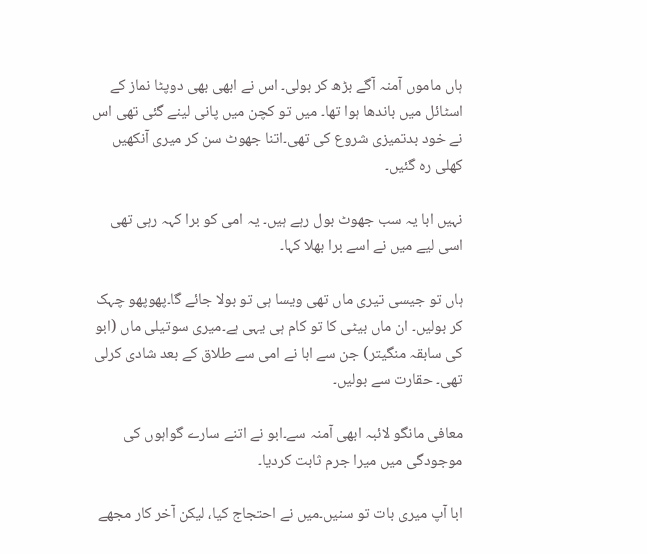ہاں ماموں آمنہ آگے بڑھ کر بولی۔ اس نے ابھی بھی دوپٹا نماز کے اسٹائل میں باندھا ہوا تھا۔ میں تو کچن میں پانی لینے گئی تھی اس نے خود بدتمیزی شروع کی تھی۔اتنا جھوٹ سن کر میری آنکھیں کھلی رہ گئیں۔

نہیں ابا یہ سب جھوٹ بول رہے ہیں۔ یہ امی کو برا کہہ رہی تھی اسی لیے میں نے اسے برا بھلا کہا۔

ہاں تو جیسی تیری ماں تھی ویسا ہی تو بولا جائے گا۔پھوپھو چہک کر بولیں۔ ان ماں بیٹی کا تو کام ہی یہی ہے۔میری سوتیلی ماں (ابو کی سابقہ منگیتر) جن سے ابا نے امی سے طلاق کے بعد شادی کرلی تھی۔ حقارت سے بولیں۔

معافی مانگو لائبہ ابھی آمنہ سے۔ابو نے اتنے سارے گواہوں کی موجودگی میں میرا جرم ثابت کردیا۔

ابا آپ میری بات تو سنیں۔میں نے احتجاج کیا، لیکن آخر کار مجھے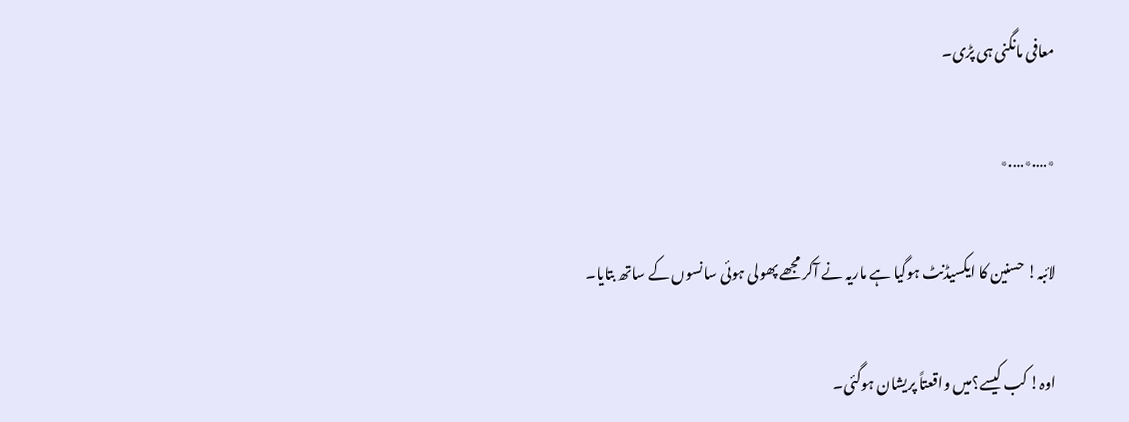معافی مانگنی ہی پڑی۔

٭….٭….٭

لائبہ! حسنین کا ایکسیڈنٹ ہوگیا ہے ماریہ نے آکر مجھے پھولی ہوئی سانسوں کے ساتھ بتایا۔

اوہ! کب کیسے؟میں واقعتاً پریشان ہوگئی۔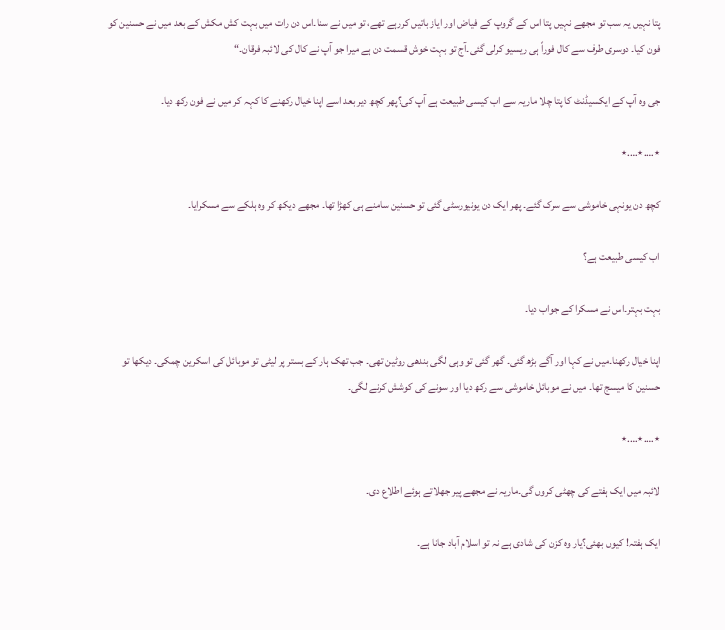پتا نہیں یہ سب تو مجھے نہیں پتا اس کے گروپ کے فیاض اور ایاز باتیں کررہے تھے، تو میں نے سنا۔اس دن رات میں بہت کش مکش کے بعد میں نے حسنین کو فون کیا۔ دوسری طرف سے کال فوراً ہی ریسیو کرلی گئی۔آج تو بہت خوش قسمت دن ہے میرا جو آپ نے کال کی لائبہ فرقان۔“

جی وہ آپ کے ایکسیڈنٹ کا پتا چلا ماریہ سے اب کیسی طبیعت ہے آپ کی؟پھر کچھ دیر بعد اسے اپنا خیال رکھنے کا کہہ کر میں نے فون رکھ دیا۔

٭….٭….٭

کچھ دن یونہی خاموشی سے سرک گئے۔ پھر ایک دن یونیورسٹی گئی تو حسنین سامنے ہی کھڑا تھا۔ مجھے دیکھ کر وہ ہلکے سے مسکرایا۔

اب کیسی طبیعت ہے؟

بہت بہتر۔اس نے مسکرا کے جواب دیا۔

اپنا خیال رکھنا۔میں نے کہا اور آگے بڑھ گئی۔ گھر گئی تو وہی لگی بندھی روٹین تھی۔ جب تھک ہار کے بستر پر لیٹی تو موبائل کی اسکرین چمکی۔ دیکھا تو حسنین کا میسج تھا۔ میں نے موبائل خاموشی سے رکھ دیا اور سونے کی کوشش کرنے لگی۔

٭….٭….٭

لائبہ میں ایک ہفتے کی چھٹی کروں گی۔ماریہ نے مجھے پیر جھلاتے ہوئے اطلاع دی۔

ایک ہفتہ! کیوں بھئی؟یار وہ کزن کی شادی ہے نہ تو اسلام آباد جانا ہے۔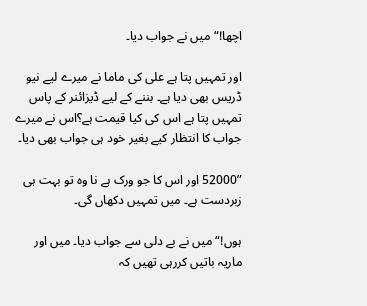اچھا!“ میں نے جواب دیا۔

اور تمہیں پتا ہے علی کی ماما نے میرے لیے نیو ڈریس بھی دیا ہے۔ بننے کے لیے ڈیزائنر کے پاس تمہیں پتا ہے اس کی کیا قیمت ہے؟اس نے میرے جواب کا انتظار کیے بغیر خود ہی جواب بھی دیا۔

”52000 اور اس کا جو ورک ہے نا وہ تو بہت ہی زبردست ہے۔ میں تمہیں دکھاں گی۔

ہوں!“ میں نے بے دلی سے جواب دیا۔ میں اور ماریہ باتیں کررہی تھیں کہ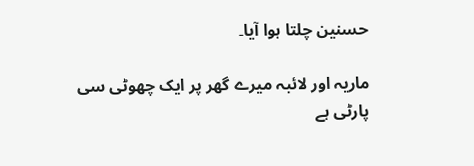حسنین چلتا ہوا آیا۔

ماریہ اور لائبہ میرے گھر پر ایک چھوٹی سی پارٹی ہے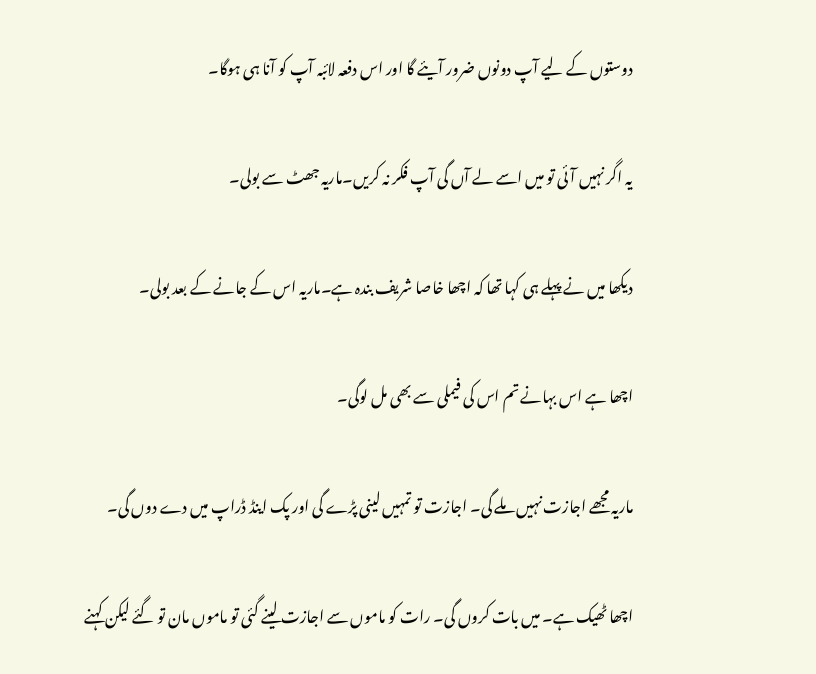دوستوں کے لیے آپ دونوں ضرور آیئے گا اور اس دفعہ لائبہ آپ کو آنا ہی ہوگا۔

یہ اگر نہیں آئی تو میں اسے لے آں گی آپ فکر نہ کریں۔ماریہ جھٹ سے بولی۔

دیکھا میں نے پہلے ہی کہا تھا کہ اچھا خاصا شریف بندہ ہے۔ماریہ اس کے جانے کے بعد بولی۔

اچھا ہے اس بہانے تم اس کی فیملی سے بھی مل لوگی۔

ماریہ مجھے اجازت نہیں ملے گی۔ اجازت تو تمہیں لینی پڑے گی اور پک اینڈ ڈراپ میں دے دوں گی۔

اچھا ٹھیک ہے۔ میں بات کروں گی۔ رات کو ماموں سے اجازت لینے گئی تو ماموں مان تو گئے لیکن کہنے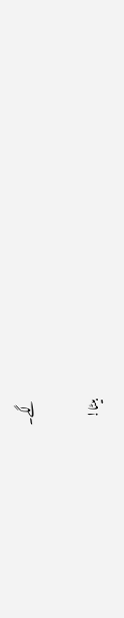لگے۔

بیٹا!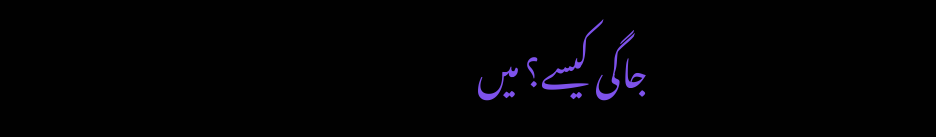جاگی کیسے؟ میں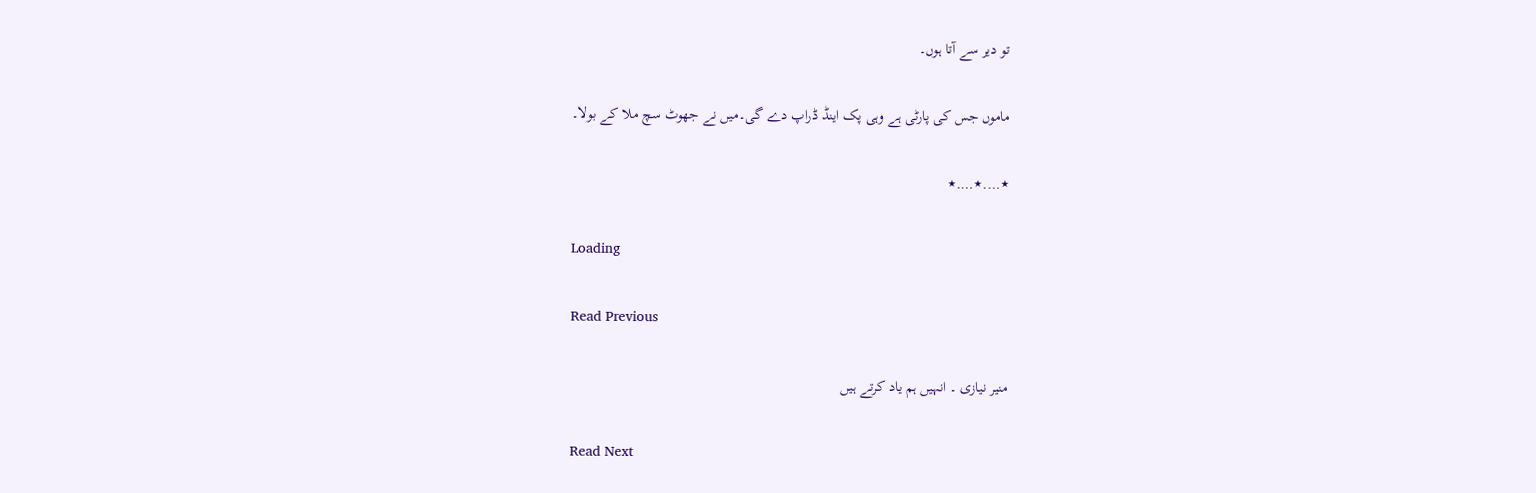تو دیر سے آتا ہوں۔

ماموں جس کی پارٹی ہے وہی پک اینڈ ڈراپ دے گی۔میں نے جھوٹ سچ ملا کے بولا۔

٭….٭….٭

Loading

Read Previous

منیر نیازی ۔ انہیں ہم یاد کرتے ہیں

Read Next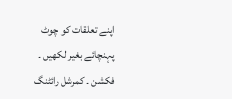اپنے تعلقات کو چوٹ پہنچائے بغیر لکھیں ۔ فکشن ۔ کمرشل رائٹنگ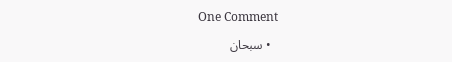One Comment

  • سبحان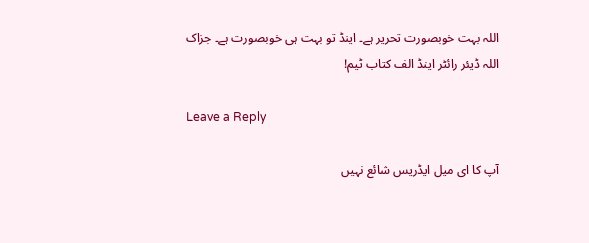اللہ بہت خوبصورت تحریر ہے۔ اینڈ تو بہت ہی خوبصورت ہے۔ جزاک اللہ ڈیئر رائٹر اینڈ الف کتاب ٹیم!

Leave a Reply

آپ کا ای میل ایڈریس شائع نہیں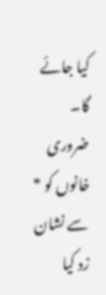کیا جائے گا۔ ضروری خانوں کو * سے نشان زد کیا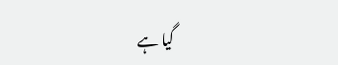گیا ہے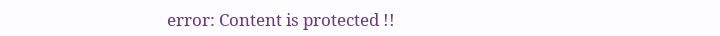error: Content is protected !!